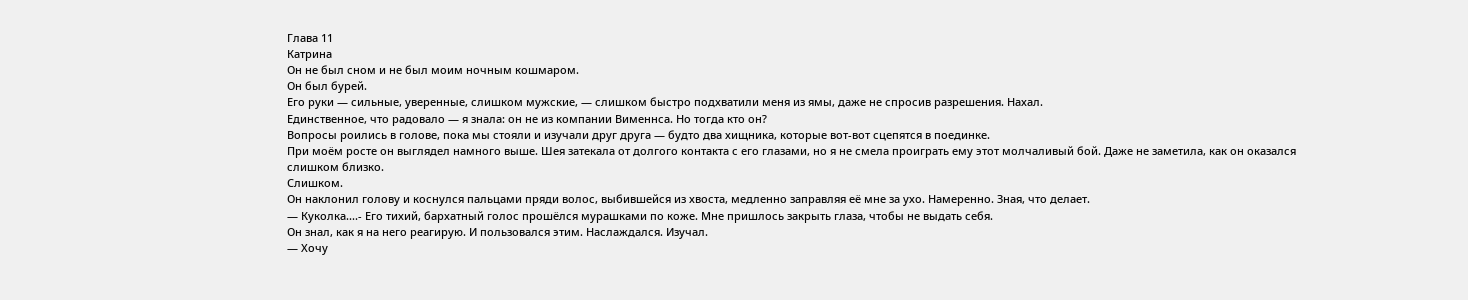Глава 11
Катрина
Он не был сном и не был моим ночным кошмаром.
Он был бурей.
Его руки — сильные, уверенные, слишком мужские, — слишком быстро подхватили меня из ямы, даже не спросив разрешения. Нахал.
Единственное, что радовало — я знала: он не из компании Вименнса. Но тогда кто он?
Вопросы роились в голове, пока мы стояли и изучали друг друга — будто два хищника, которые вот-вот сцепятся в поединке.
При моём росте он выглядел намного выше. Шея затекала от долгого контакта с его глазами, но я не смела проиграть ему этот молчаливый бой. Даже не заметила, как он оказался слишком близко.
Слишком.
Он наклонил голову и коснулся пальцами пряди волос, выбившейся из хвоста, медленно заправляя её мне за ухо. Намеренно. Зная, что делает.
— Куколка....- Его тихий, бархатный голос прошёлся мурашками по коже. Мне пришлось закрыть глаза, чтобы не выдать себя.
Он знал, как я на него реагирую. И пользовался этим. Наслаждался. Изучал.
— Хочу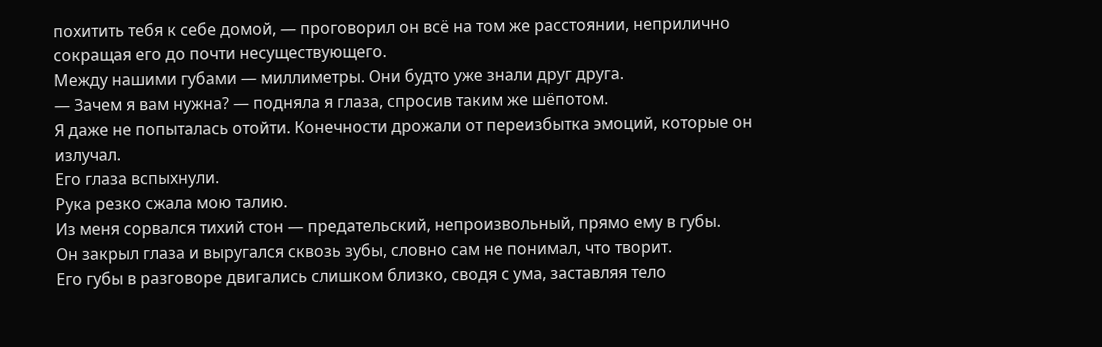похитить тебя к себе домой, — проговорил он всё на том же расстоянии, неприлично сокращая его до почти несуществующего.
Между нашими губами — миллиметры. Они будто уже знали друг друга.
— Зачем я вам нужна? — подняла я глаза, спросив таким же шёпотом.
Я даже не попыталась отойти. Конечности дрожали от переизбытка эмоций, которые он излучал.
Его глаза вспыхнули.
Рука резко сжала мою талию.
Из меня сорвался тихий стон — предательский, непроизвольный, прямо ему в губы.
Он закрыл глаза и выругался сквозь зубы, словно сам не понимал, что творит.
Его губы в разговоре двигались слишком близко, сводя с ума, заставляя тело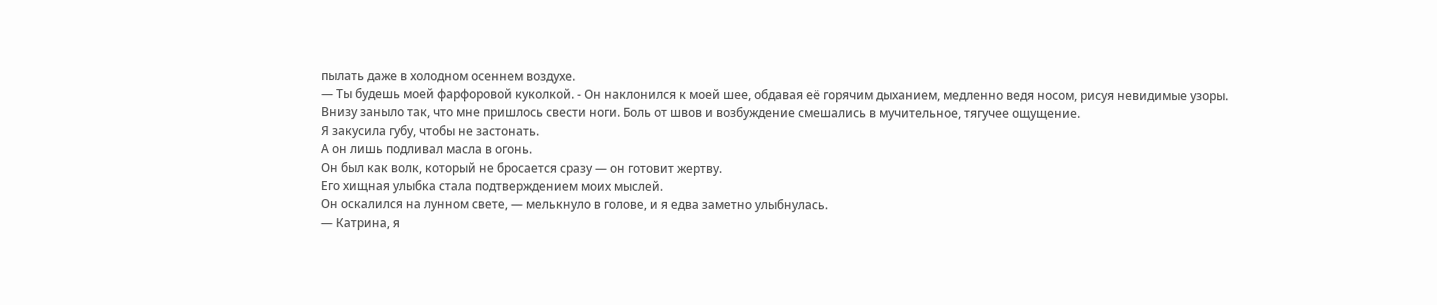пылать даже в холодном осеннем воздухе.
— Ты будешь моей фарфоровой куколкой. - Он наклонился к моей шее, обдавая её горячим дыханием, медленно ведя носом, рисуя невидимые узоры.
Внизу заныло так, что мне пришлось свести ноги. Боль от швов и возбуждение смешались в мучительное, тягучее ощущение.
Я закусила губу, чтобы не застонать.
А он лишь подливал масла в огонь.
Он был как волк, который не бросается сразу — он готовит жертву.
Его хищная улыбка стала подтверждением моих мыслей.
Он оскалился на лунном свете, — мелькнуло в голове, и я едва заметно улыбнулась.
— Катрина, я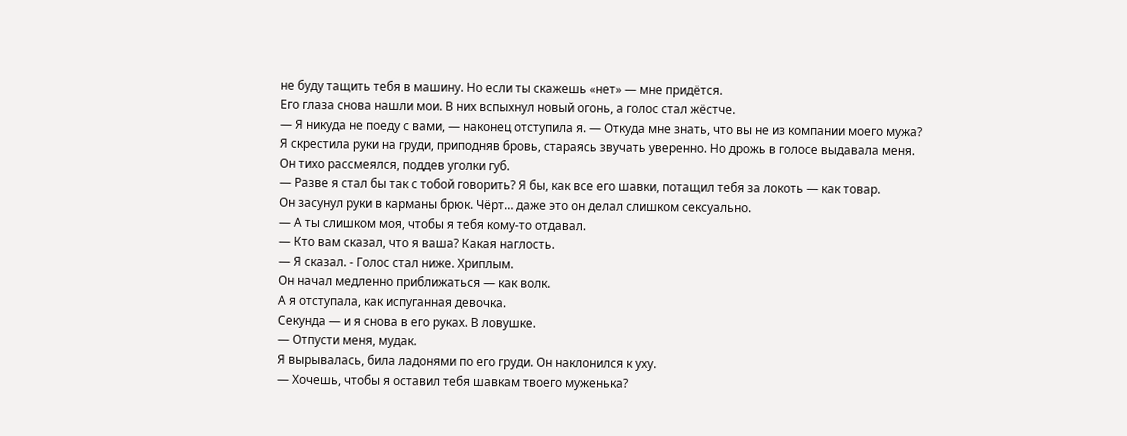не буду тащить тебя в машину. Но если ты скажешь «нет» — мне придётся.
Его глаза снова нашли мои. В них вспыхнул новый огонь, а голос стал жёстче.
— Я никуда не поеду с вами, — наконец отступила я. — Откуда мне знать, что вы не из компании моего мужа?
Я скрестила руки на груди, приподняв бровь, стараясь звучать уверенно. Но дрожь в голосе выдавала меня.
Он тихо рассмеялся, поддев уголки губ.
— Разве я стал бы так с тобой говорить? Я бы, как все его шавки, потащил тебя за локоть — как товар.
Он засунул руки в карманы брюк. Чёрт… даже это он делал слишком сексуально.
— А ты слишком моя, чтобы я тебя кому-то отдавал.
— Кто вам сказал, что я ваша? Какая наглость.
— Я сказал. - Голос стал ниже. Хриплым.
Он начал медленно приближаться — как волк.
А я отступала, как испуганная девочка.
Секунда — и я снова в его руках. В ловушке.
— Отпусти меня, мудак.
Я вырывалась, била ладонями по его груди. Он наклонился к уху.
— Хочешь, чтобы я оставил тебя шавкам твоего муженька?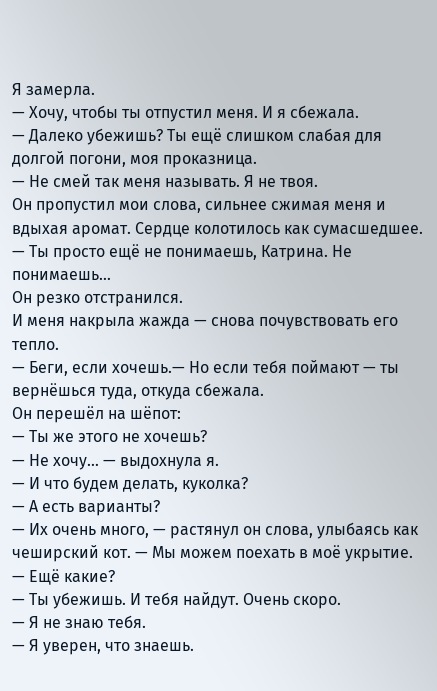Я замерла.
— Хочу, чтобы ты отпустил меня. И я сбежала.
— Далеко убежишь? Ты ещё слишком слабая для долгой погони, моя проказница.
— Не смей так меня называть. Я не твоя.
Он пропустил мои слова, сильнее сжимая меня и вдыхая аромат. Сердце колотилось как сумасшедшее.
— Ты просто ещё не понимаешь, Катрина. Не понимаешь…
Он резко отстранился.
И меня накрыла жажда — снова почувствовать его тепло.
— Беги, если хочешь.— Но если тебя поймают — ты вернёшься туда, откуда сбежала.
Он перешёл на шёпот:
— Ты же этого не хочешь?
— Не хочу… — выдохнула я.
— И что будем делать, куколка?
— А есть варианты?
— Их очень много, — растянул он слова, улыбаясь как чеширский кот. — Мы можем поехать в моё укрытие.
— Ещё какие?
— Ты убежишь. И тебя найдут. Очень скоро.
— Я не знаю тебя.
— Я уверен, что знаешь.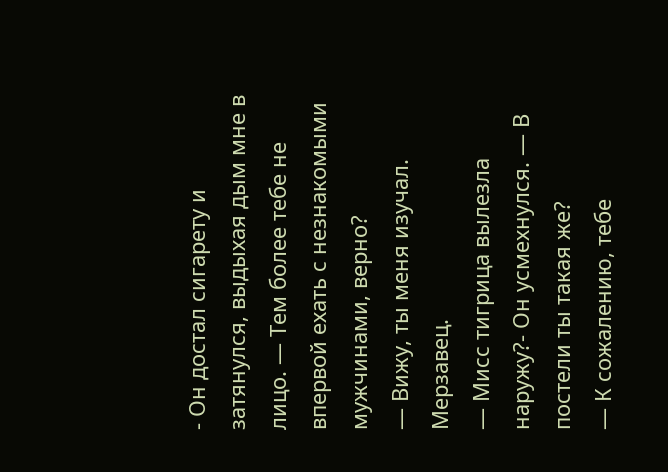- Он достал сигарету и затянулся, выдыхая дым мне в лицо. — Тем более тебе не впервой ехать с незнакомыми мужчинами, верно?
— Вижу, ты меня изучал. Мерзавец.
— Мисс тигрица вылезла наружу?- Он усмехнулся. — В постели ты такая же?
— К сожалению, тебе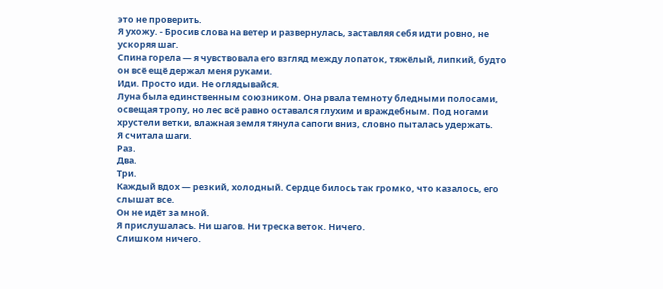это не проверить.
Я ухожу. - Бросив слова на ветер и развернулась, заставляя себя идти ровно, не ускоряя шаг.
Спина горела — я чувствовала его взгляд между лопаток, тяжёлый, липкий, будто он всё ещё держал меня руками.
Иди. Просто иди. Не оглядывайся.
Луна была единственным союзником. Она рвала темноту бледными полосами, освещая тропу, но лес всё равно оставался глухим и враждебным. Под ногами хрустели ветки, влажная земля тянула сапоги вниз, словно пыталась удержать.
Я считала шаги.
Раз.
Два.
Три.
Каждый вдох — резкий, холодный. Сердце билось так громко, что казалось, его слышат все.
Он не идёт за мной.
Я прислушалась. Ни шагов. Ни треска веток. Ничего.
Слишком ничего.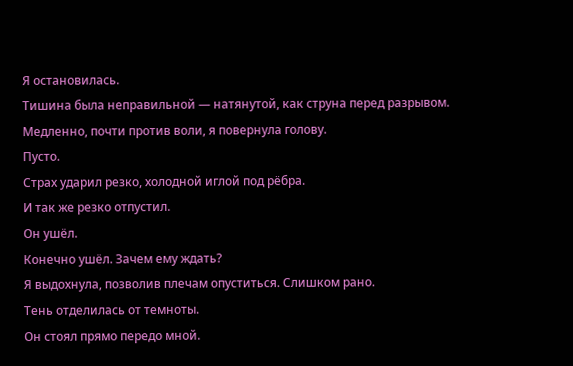Я остановилась.
Тишина была неправильной — натянутой, как струна перед разрывом.
Медленно, почти против воли, я повернула голову.
Пусто.
Страх ударил резко, холодной иглой под рёбра.
И так же резко отпустил.
Он ушёл.
Конечно ушёл. Зачем ему ждать?
Я выдохнула, позволив плечам опуститься. Слишком рано.
Тень отделилась от темноты.
Он стоял прямо передо мной.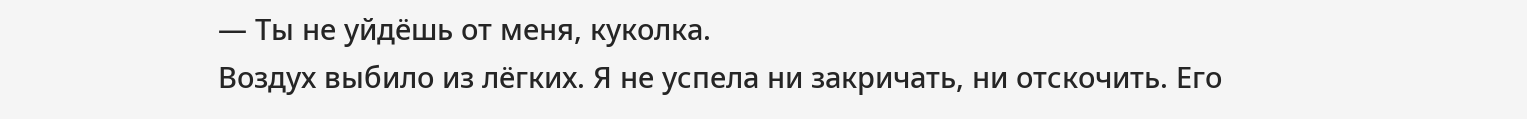— Ты не уйдёшь от меня, куколка.
Воздух выбило из лёгких. Я не успела ни закричать, ни отскочить. Его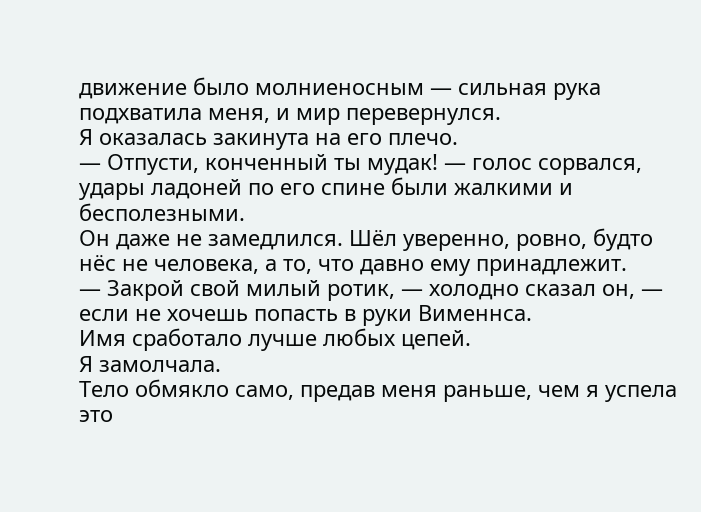движение было молниеносным — сильная рука подхватила меня, и мир перевернулся.
Я оказалась закинута на его плечо.
— Отпусти, конченный ты мудак! — голос сорвался, удары ладоней по его спине были жалкими и бесполезными.
Он даже не замедлился. Шёл уверенно, ровно, будто нёс не человека, а то, что давно ему принадлежит.
— Закрой свой милый ротик, — холодно сказал он, — если не хочешь попасть в руки Вименнса.
Имя сработало лучше любых цепей.
Я замолчала.
Тело обмякло само, предав меня раньше, чем я успела это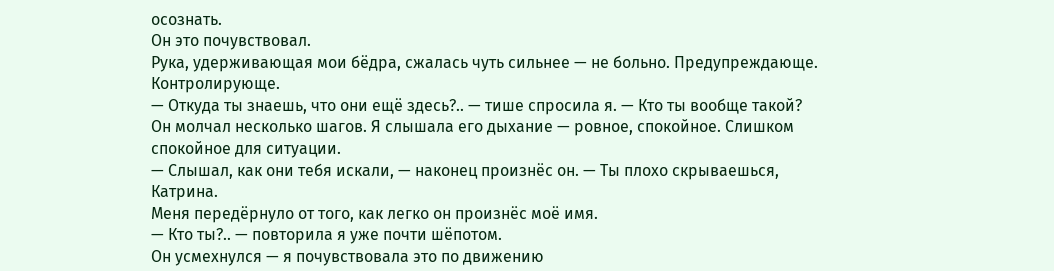осознать.
Он это почувствовал.
Рука, удерживающая мои бёдра, сжалась чуть сильнее — не больно. Предупреждающе. Контролирующе.
— Откуда ты знаешь, что они ещё здесь?.. — тише спросила я. — Кто ты вообще такой?
Он молчал несколько шагов. Я слышала его дыхание — ровное, спокойное. Слишком спокойное для ситуации.
— Слышал, как они тебя искали, — наконец произнёс он. — Ты плохо скрываешься, Катрина.
Меня передёрнуло от того, как легко он произнёс моё имя.
— Кто ты?.. — повторила я уже почти шёпотом.
Он усмехнулся — я почувствовала это по движению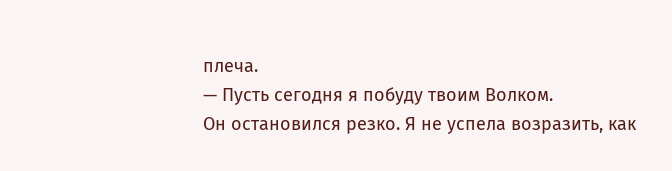плеча.
— Пусть сегодня я побуду твоим Волком.
Он остановился резко. Я не успела возразить, как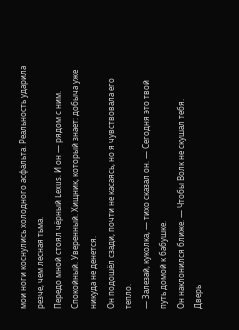мои ноги коснулись холодного асфальта. Реальность ударила резче, чем лесная тьма.
Передо мной стоял чёрный Lexus. И он — рядом с ним. Спокойный. Уверенный. Хищник, который знает: добыча уже никуда не денется.
Он подошёл сзади, почти не касаясь, но я чувствовала его тепло.
— Залезай, куколка, — тихо сказал он. — Сегодня это твой путь домой к бабушке.
Он наклонился ближе. — Чтобы Волк не скушал тебя.
Дверь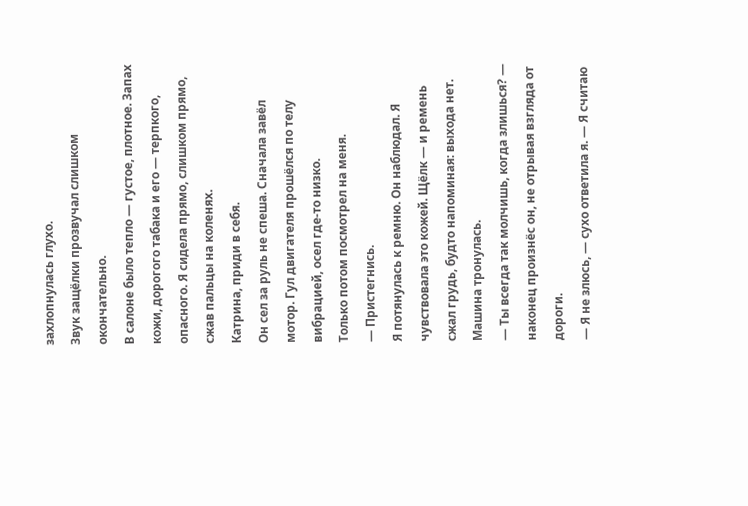захлопнулась глухо.
Звук защёлки прозвучал слишком окончательно.
В салоне было тепло — густое, плотное. Запах кожи, дорогого табака и его — терпкого, опасного. Я сидела прямо, слишком прямо, сжав пальцы на коленях.
Катрина, приди в себя.
Он сел за руль не спеша. Сначала завёл мотор. Гул двигателя прошёлся по телу вибрацией, осел где-то низко.
Только потом посмотрел на меня.
— Пристегнись.
Я потянулась к ремню. Он наблюдал. Я чувствовала это кожей. Щёлк — и ремень сжал грудь, будто напоминая: выхода нет.
Машина тронулась.
— Ты всегда так молчишь, когда злишься? — наконец произнёс он, не отрывая взгляда от дороги.
— Я не злюсь, — сухо ответила я. — Я считаю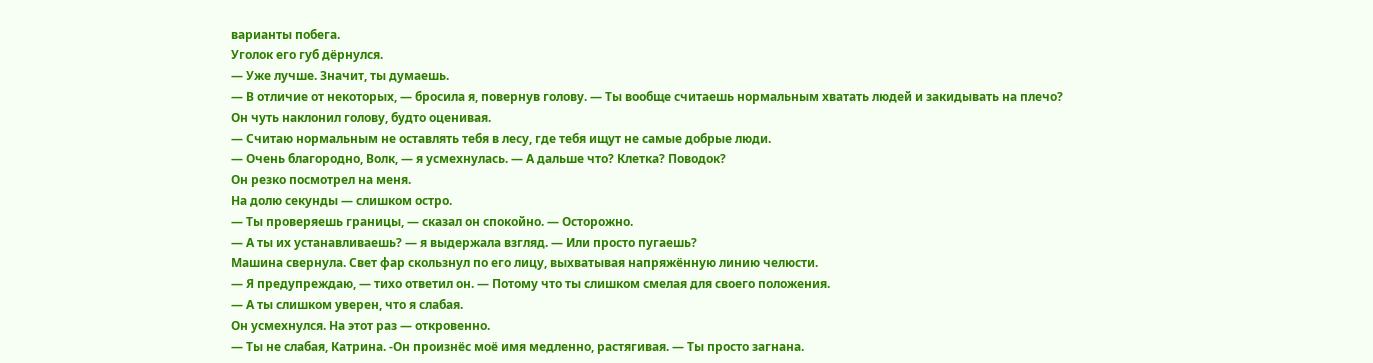варианты побега.
Уголок его губ дёрнулся.
— Уже лучше. Значит, ты думаешь.
— В отличие от некоторых, — бросила я, повернув голову. — Ты вообще считаешь нормальным хватать людей и закидывать на плечо?
Он чуть наклонил голову, будто оценивая.
— Считаю нормальным не оставлять тебя в лесу, где тебя ищут не самые добрые люди.
— Очень благородно, Волк, — я усмехнулась. — А дальше что? Клетка? Поводок?
Он резко посмотрел на меня.
На долю секунды — слишком остро.
— Ты проверяешь границы, — сказал он спокойно. — Осторожно.
— А ты их устанавливаешь? — я выдержала взгляд. — Или просто пугаешь?
Машина свернула. Свет фар скользнул по его лицу, выхватывая напряжённую линию челюсти.
— Я предупреждаю, — тихо ответил он. — Потому что ты слишком смелая для своего положения.
— А ты слишком уверен, что я слабая.
Он усмехнулся. На этот раз — откровенно.
— Ты не слабая, Катрина. -Он произнёс моё имя медленно, растягивая. — Ты просто загнана.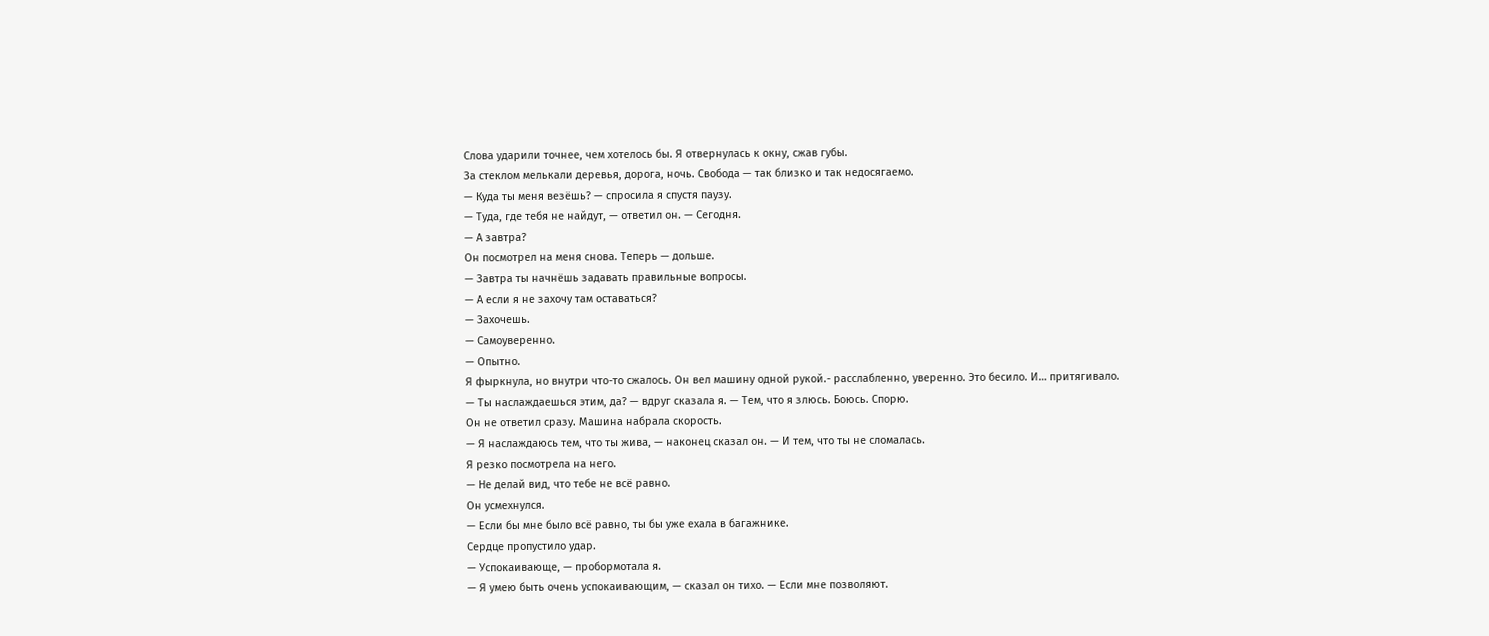Слова ударили точнее, чем хотелось бы. Я отвернулась к окну, сжав губы.
За стеклом мелькали деревья, дорога, ночь. Свобода — так близко и так недосягаемо.
— Куда ты меня везёшь? — спросила я спустя паузу.
— Туда, где тебя не найдут, — ответил он. — Сегодня.
— А завтра?
Он посмотрел на меня снова. Теперь — дольше.
— Завтра ты начнёшь задавать правильные вопросы.
— А если я не захочу там оставаться?
— Захочешь.
— Самоуверенно.
— Опытно.
Я фыркнула, но внутри что-то сжалось. Он вел машину одной рукой.- расслабленно, уверенно. Это бесило. И… притягивало.
— Ты наслаждаешься этим, да? — вдруг сказала я. — Тем, что я злюсь. Боюсь. Спорю.
Он не ответил сразу. Машина набрала скорость.
— Я наслаждаюсь тем, что ты жива, — наконец сказал он. — И тем, что ты не сломалась.
Я резко посмотрела на него.
— Не делай вид, что тебе не всё равно.
Он усмехнулся.
— Если бы мне было всё равно, ты бы уже ехала в багажнике.
Сердце пропустило удар.
— Успокаивающе, — пробормотала я.
— Я умею быть очень успокаивающим, — сказал он тихо. — Если мне позволяют.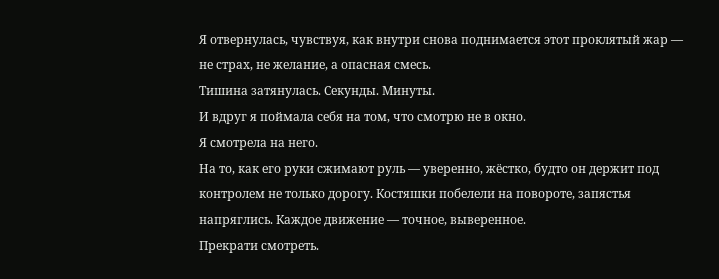Я отвернулась, чувствуя, как внутри снова поднимается этот проклятый жар — не страх, не желание, а опасная смесь.
Тишина затянулась. Секунды. Минуты.
И вдруг я поймала себя на том, что смотрю не в окно.
Я смотрела на него.
На то, как его руки сжимают руль — уверенно, жёстко, будто он держит под контролем не только дорогу. Костяшки побелели на повороте, запястья напряглись. Каждое движение — точное, выверенное.
Прекрати смотреть.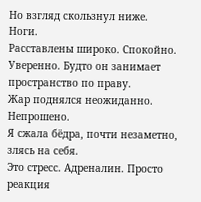Но взгляд скользнул ниже.
Ноги.
Расставлены широко. Спокойно. Уверенно. Будто он занимает пространство по праву.
Жар поднялся неожиданно. Непрошено.
Я сжала бёдра, почти незаметно, злясь на себя.
Это стресс. Адреналин. Просто реакция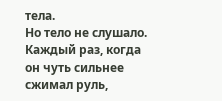тела.
Но тело не слушало.
Каждый раз, когда он чуть сильнее сжимал руль,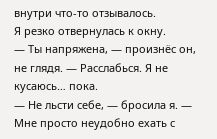внутри что-то отзывалось.
Я резко отвернулась к окну.
— Ты напряжена, — произнёс он, не глядя. — Расслабься. Я не кусаюсь… пока.
— Не льсти себе, — бросила я. — Мне просто неудобно ехать с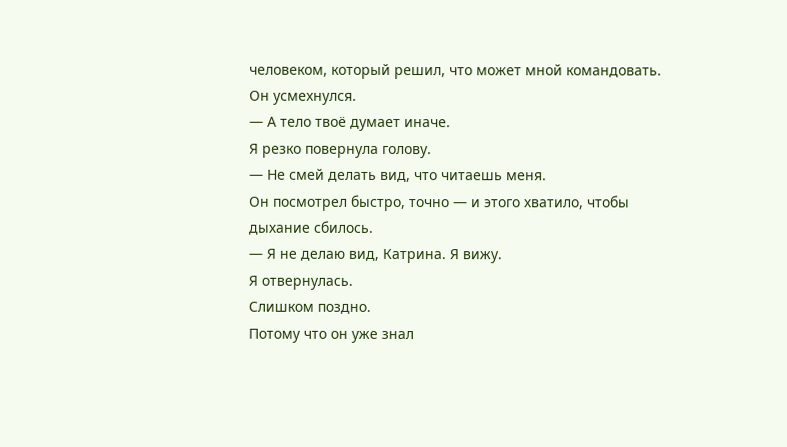человеком, который решил, что может мной командовать.
Он усмехнулся.
— А тело твоё думает иначе.
Я резко повернула голову.
— Не смей делать вид, что читаешь меня.
Он посмотрел быстро, точно — и этого хватило, чтобы дыхание сбилось.
— Я не делаю вид, Катрина. Я вижу.
Я отвернулась.
Слишком поздно.
Потому что он уже знал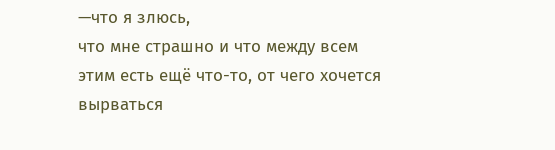—что я злюсь,
что мне страшно и что между всем этим есть ещё что-то, от чего хочется вырваться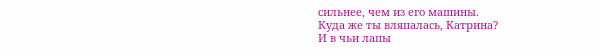сильнее, чем из его машины.
Куда же ты вляпалась, Катрина?
И в чьи лапы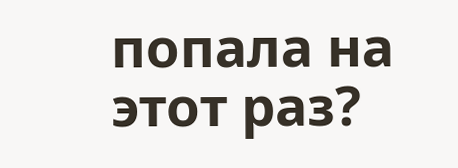попала на этот раз?